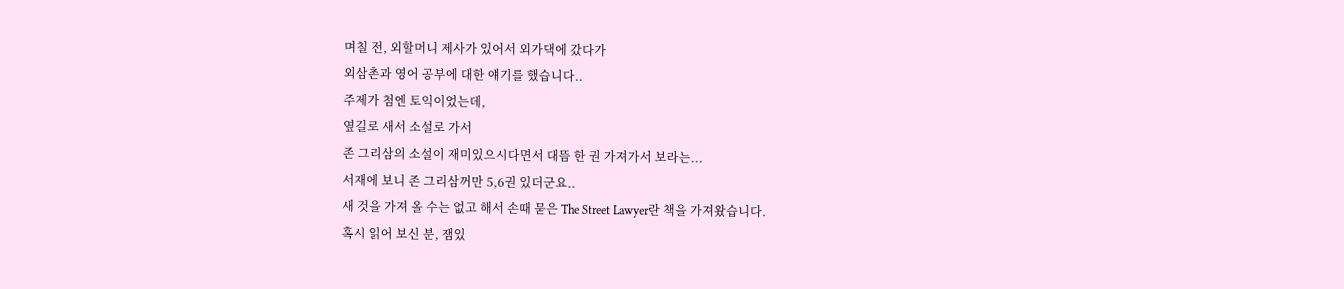며칠 전, 외할머니 제사가 있어서 외가댁에 갔다가
외삼촌과 영어 공부에 대한 얘기를 했습니다..
주제가 첨엔 토익이었는데,
옆길로 새서 소설로 가서
존 그리삼의 소설이 재미있으시다면서 대뜸 한 권 가져가서 보라는...
서재에 보니 존 그리삼꺼만 5,6권 있더군요..
새 것을 가져 올 수는 없고 해서 손때 묻은 The Street Lawyer란 책을 가져왔습니다.
혹시 읽어 보신 분, 잼있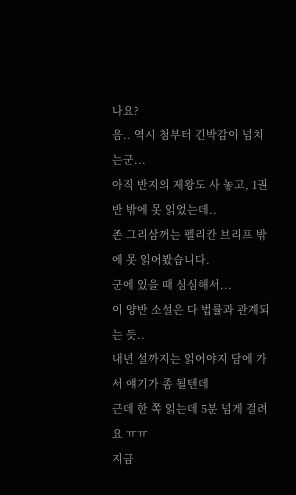나요?
음.. 역시 첨부터 긴박감이 넘치는군...
아직 반지의 제왕도 사 놓고, 1권 반 밖에 못 읽었는데..
존 그리삼꺼는 펠리칸 브리프 밖에 못 읽어봤습니다.
군에 있을 때 심심해서...
이 양반 소설은 다 법률과 관계되는 듯..
내년 설까지는 읽어야지 담에 가서 얘기가 좀 될텐데
근데 한 쪽 읽는데 5분 넘게 걸려요 ㅠㅠ
지금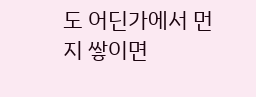도 어딘가에서 먼지 쌓이면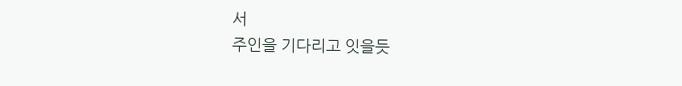서
주인을 기다리고 잇을듯